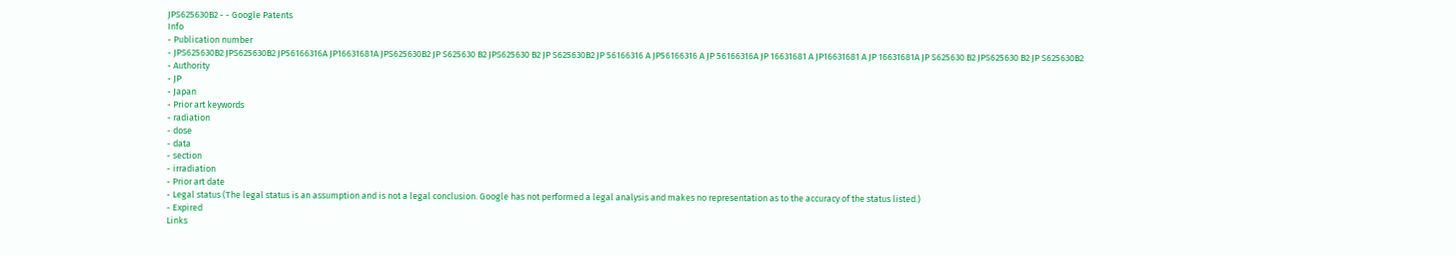JPS625630B2 - - Google Patents
Info
- Publication number
- JPS625630B2 JPS625630B2 JP56166316A JP16631681A JPS625630B2 JP S625630 B2 JPS625630 B2 JP S625630B2 JP 56166316 A JP56166316 A JP 56166316A JP 16631681 A JP16631681 A JP 16631681A JP S625630 B2 JPS625630 B2 JP S625630B2
- Authority
- JP
- Japan
- Prior art keywords
- radiation
- dose
- data
- section
- irradiation
- Prior art date
- Legal status (The legal status is an assumption and is not a legal conclusion. Google has not performed a legal analysis and makes no representation as to the accuracy of the status listed.)
- Expired
Links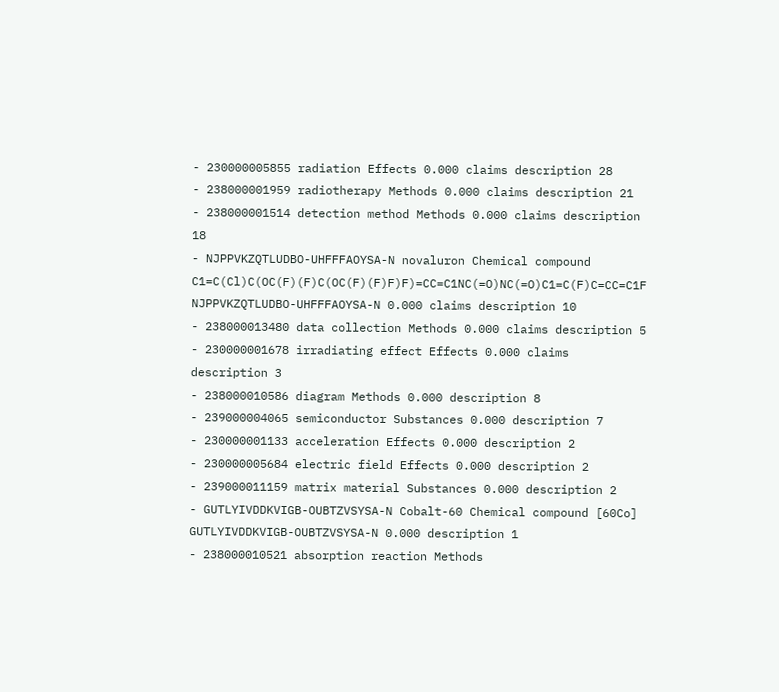- 230000005855 radiation Effects 0.000 claims description 28
- 238000001959 radiotherapy Methods 0.000 claims description 21
- 238000001514 detection method Methods 0.000 claims description 18
- NJPPVKZQTLUDBO-UHFFFAOYSA-N novaluron Chemical compound C1=C(Cl)C(OC(F)(F)C(OC(F)(F)F)F)=CC=C1NC(=O)NC(=O)C1=C(F)C=CC=C1F NJPPVKZQTLUDBO-UHFFFAOYSA-N 0.000 claims description 10
- 238000013480 data collection Methods 0.000 claims description 5
- 230000001678 irradiating effect Effects 0.000 claims description 3
- 238000010586 diagram Methods 0.000 description 8
- 239000004065 semiconductor Substances 0.000 description 7
- 230000001133 acceleration Effects 0.000 description 2
- 230000005684 electric field Effects 0.000 description 2
- 239000011159 matrix material Substances 0.000 description 2
- GUTLYIVDDKVIGB-OUBTZVSYSA-N Cobalt-60 Chemical compound [60Co] GUTLYIVDDKVIGB-OUBTZVSYSA-N 0.000 description 1
- 238000010521 absorption reaction Methods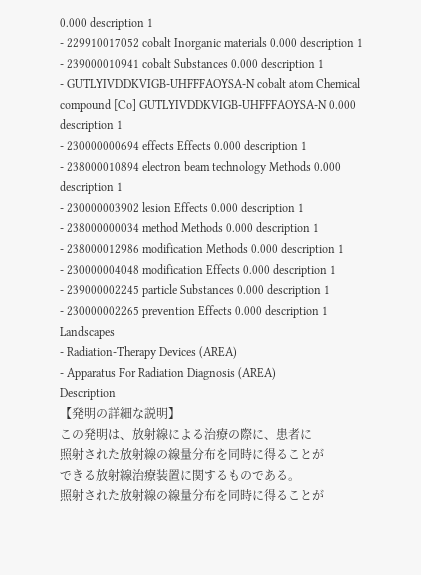0.000 description 1
- 229910017052 cobalt Inorganic materials 0.000 description 1
- 239000010941 cobalt Substances 0.000 description 1
- GUTLYIVDDKVIGB-UHFFFAOYSA-N cobalt atom Chemical compound [Co] GUTLYIVDDKVIGB-UHFFFAOYSA-N 0.000 description 1
- 230000000694 effects Effects 0.000 description 1
- 238000010894 electron beam technology Methods 0.000 description 1
- 230000003902 lesion Effects 0.000 description 1
- 238000000034 method Methods 0.000 description 1
- 238000012986 modification Methods 0.000 description 1
- 230000004048 modification Effects 0.000 description 1
- 239000002245 particle Substances 0.000 description 1
- 230000002265 prevention Effects 0.000 description 1
Landscapes
- Radiation-Therapy Devices (AREA)
- Apparatus For Radiation Diagnosis (AREA)
Description
【発明の詳細な説明】
この発明は、放射線による治療の際に、患者に
照射された放射線の線量分布を同時に得ることが
できる放射線治療装置に関するものである。
照射された放射線の線量分布を同時に得ることが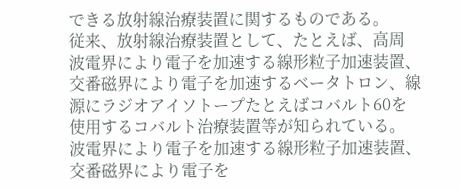できる放射線治療装置に関するものである。
従来、放射線治療装置として、たとえば、高周
波電界により電子を加速する線形粒子加速装置、
交番磁界により電子を加速するベータトロン、線
源にラジオアイソトープたとえばコバルト60を
使用するコバルト治療装置等が知られている。
波電界により電子を加速する線形粒子加速装置、
交番磁界により電子を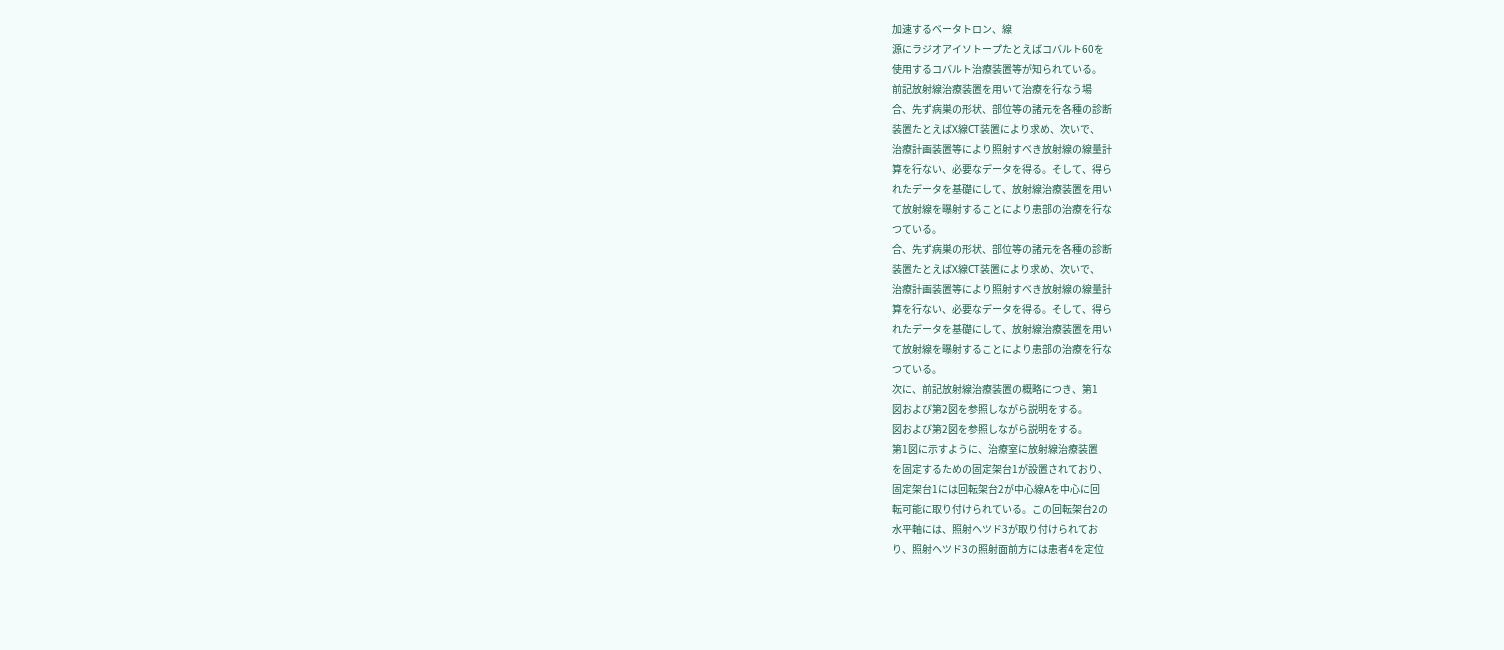加速するベータトロン、線
源にラジオアイソトープたとえばコバルト60を
使用するコバルト治療装置等が知られている。
前記放射線治療装置を用いて治療を行なう場
合、先ず病巣の形状、部位等の諸元を各種の診断
装置たとえばX線CT装置により求め、次いで、
治療計画装置等により照射すべき放射線の線量計
算を行ない、必要なデータを得る。そして、得ら
れたデータを基礎にして、放射線治療装置を用い
て放射線を曝射することにより患部の治療を行な
つている。
合、先ず病巣の形状、部位等の諸元を各種の診断
装置たとえばX線CT装置により求め、次いで、
治療計画装置等により照射すべき放射線の線量計
算を行ない、必要なデータを得る。そして、得ら
れたデータを基礎にして、放射線治療装置を用い
て放射線を曝射することにより患部の治療を行な
つている。
次に、前記放射線治療装置の概略につき、第1
図および第2図を参照しながら説明をする。
図および第2図を参照しながら説明をする。
第1図に示すように、治療室に放射線治療装置
を固定するための固定架台1が設置されており、
固定架台1には回転架台2が中心線Aを中心に回
転可能に取り付けられている。この回転架台2の
水平軸には、照射ヘツド3が取り付けられてお
り、照射ヘツド3の照射面前方には患者4を定位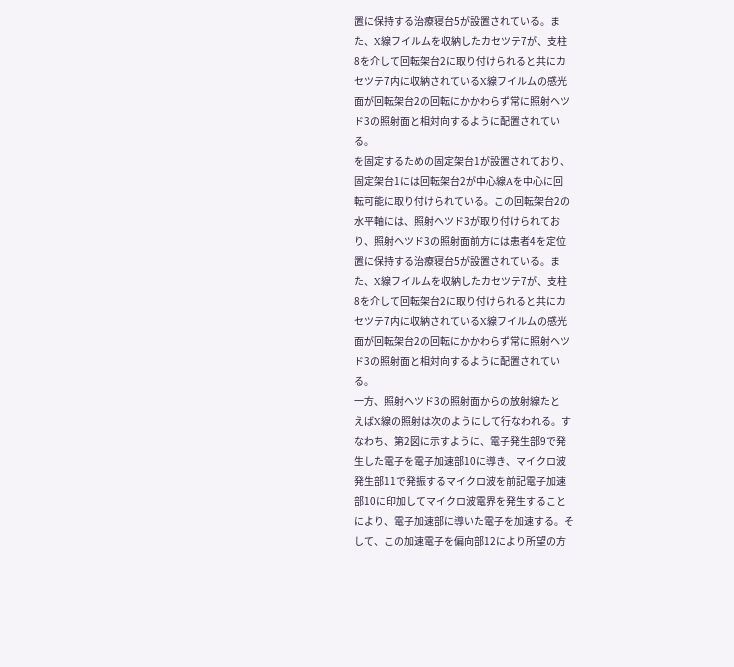置に保持する治療寝台5が設置されている。ま
た、X線フイルムを収納したカセツテ7が、支柱
8を介して回転架台2に取り付けられると共にカ
セツテ7内に収納されているX線フイルムの感光
面が回転架台2の回転にかかわらず常に照射ヘツ
ド3の照射面と相対向するように配置されてい
る。
を固定するための固定架台1が設置されており、
固定架台1には回転架台2が中心線Aを中心に回
転可能に取り付けられている。この回転架台2の
水平軸には、照射ヘツド3が取り付けられてお
り、照射ヘツド3の照射面前方には患者4を定位
置に保持する治療寝台5が設置されている。ま
た、X線フイルムを収納したカセツテ7が、支柱
8を介して回転架台2に取り付けられると共にカ
セツテ7内に収納されているX線フイルムの感光
面が回転架台2の回転にかかわらず常に照射ヘツ
ド3の照射面と相対向するように配置されてい
る。
一方、照射ヘツド3の照射面からの放射線たと
えばX線の照射は次のようにして行なわれる。す
なわち、第2図に示すように、電子発生部9で発
生した電子を電子加速部10に導き、マイクロ波
発生部11で発振するマイクロ波を前記電子加速
部10に印加してマイクロ波電界を発生すること
により、電子加速部に導いた電子を加速する。そ
して、この加速電子を偏向部12により所望の方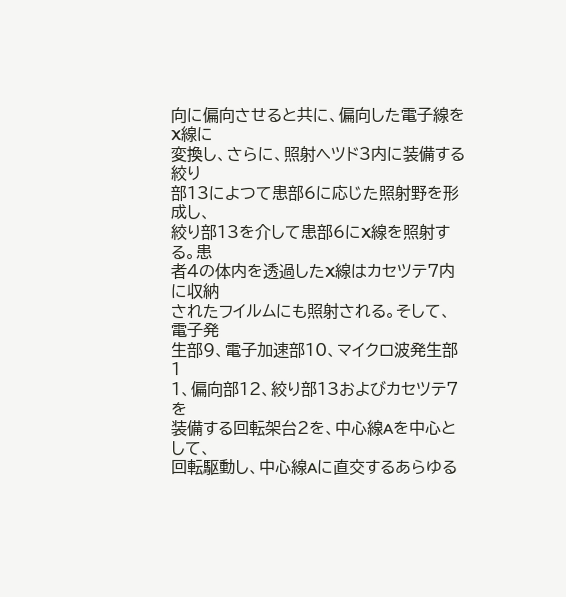向に偏向させると共に、偏向した電子線をX線に
変換し、さらに、照射ヘツド3内に装備する絞り
部13によつて患部6に応じた照射野を形成し、
絞り部13を介して患部6にX線を照射する。患
者4の体内を透過したX線はカセツテ7内に収納
されたフイルムにも照射される。そして、電子発
生部9、電子加速部10、マイクロ波発生部1
1、偏向部12、絞り部13およびカセツテ7を
装備する回転架台2を、中心線Aを中心として、
回転駆動し、中心線Aに直交するあらゆる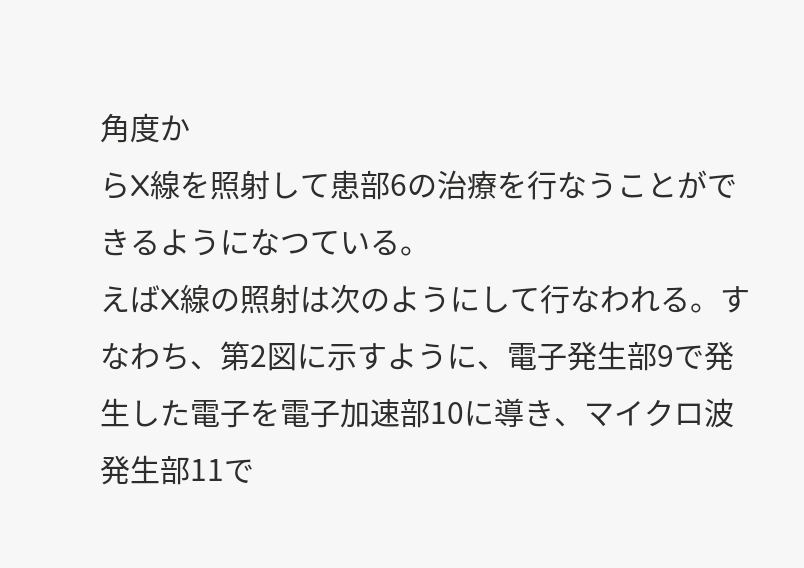角度か
らX線を照射して患部6の治療を行なうことがで
きるようになつている。
えばX線の照射は次のようにして行なわれる。す
なわち、第2図に示すように、電子発生部9で発
生した電子を電子加速部10に導き、マイクロ波
発生部11で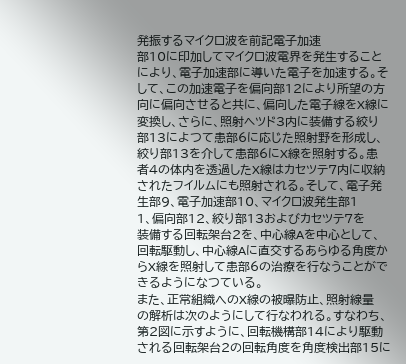発振するマイクロ波を前記電子加速
部10に印加してマイクロ波電界を発生すること
により、電子加速部に導いた電子を加速する。そ
して、この加速電子を偏向部12により所望の方
向に偏向させると共に、偏向した電子線をX線に
変換し、さらに、照射ヘツド3内に装備する絞り
部13によつて患部6に応じた照射野を形成し、
絞り部13を介して患部6にX線を照射する。患
者4の体内を透過したX線はカセツテ7内に収納
されたフイルムにも照射される。そして、電子発
生部9、電子加速部10、マイクロ波発生部1
1、偏向部12、絞り部13およびカセツテ7を
装備する回転架台2を、中心線Aを中心として、
回転駆動し、中心線Aに直交するあらゆる角度か
らX線を照射して患部6の治療を行なうことがで
きるようになつている。
また、正常組織へのX線の被曝防止、照射線量
の解析は次のようにして行なわれる。すなわち、
第2図に示すように、回転機構部14により駆動
される回転架台2の回転角度を角度検出部15に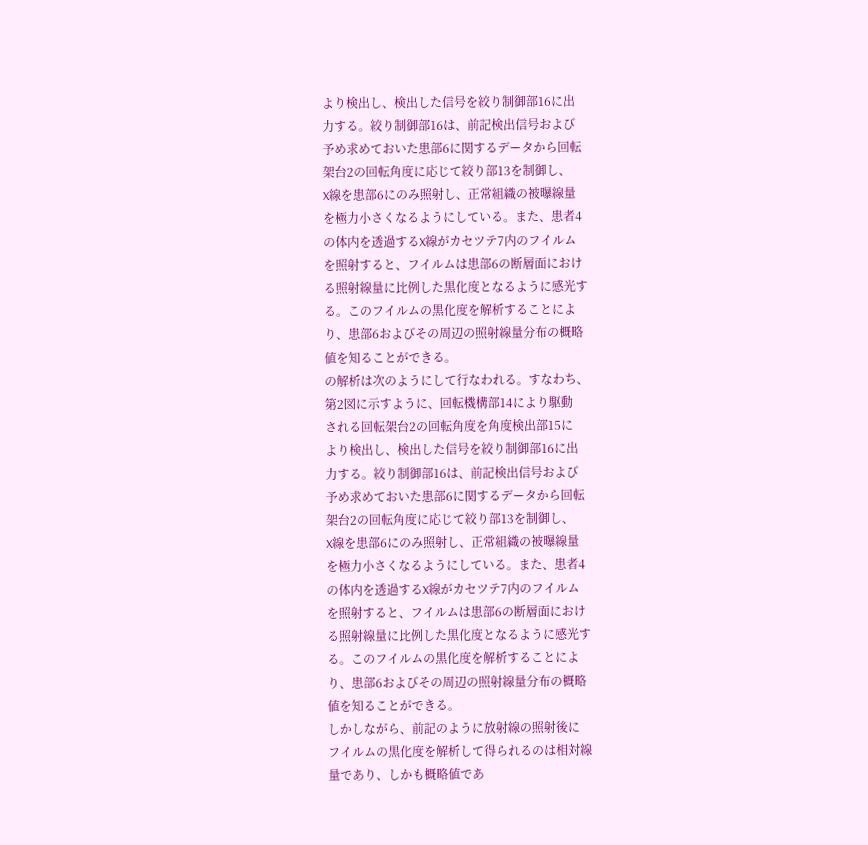より検出し、検出した信号を絞り制御部16に出
力する。絞り制御部16は、前記検出信号および
予め求めておいた患部6に関するデータから回転
架台2の回転角度に応じて絞り部13を制御し、
X線を患部6にのみ照射し、正常組織の被曝線量
を極力小さくなるようにしている。また、患者4
の体内を透過するX線がカセツテ7内のフイルム
を照射すると、フイルムは患部6の断層面におけ
る照射線量に比例した黒化度となるように感光す
る。このフイルムの黒化度を解析することによ
り、患部6およびその周辺の照射線量分布の概略
値を知ることができる。
の解析は次のようにして行なわれる。すなわち、
第2図に示すように、回転機構部14により駆動
される回転架台2の回転角度を角度検出部15に
より検出し、検出した信号を絞り制御部16に出
力する。絞り制御部16は、前記検出信号および
予め求めておいた患部6に関するデータから回転
架台2の回転角度に応じて絞り部13を制御し、
X線を患部6にのみ照射し、正常組織の被曝線量
を極力小さくなるようにしている。また、患者4
の体内を透過するX線がカセツテ7内のフイルム
を照射すると、フイルムは患部6の断層面におけ
る照射線量に比例した黒化度となるように感光す
る。このフイルムの黒化度を解析することによ
り、患部6およびその周辺の照射線量分布の概略
値を知ることができる。
しかしながら、前記のように放射線の照射後に
フイルムの黒化度を解析して得られるのは相対線
量であり、しかも概略値であ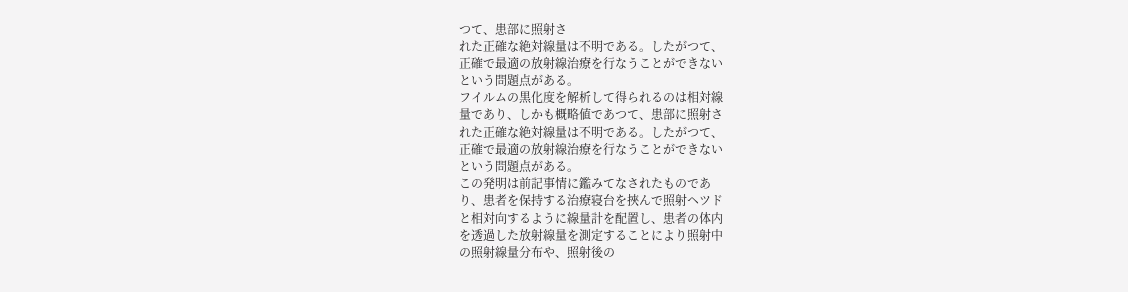つて、患部に照射さ
れた正確な絶対線量は不明である。したがつて、
正確で最適の放射線治療を行なうことができない
という問題点がある。
フイルムの黒化度を解析して得られるのは相対線
量であり、しかも概略値であつて、患部に照射さ
れた正確な絶対線量は不明である。したがつて、
正確で最適の放射線治療を行なうことができない
という問題点がある。
この発明は前記事情に鑑みてなされたものであ
り、患者を保持する治療寝台を挾んで照射ヘツド
と相対向するように線量計を配置し、患者の体内
を透過した放射線量を測定することにより照射中
の照射線量分布や、照射後の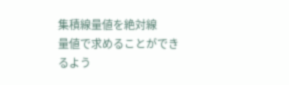集積線量値を絶対線
量値で求めることができるよう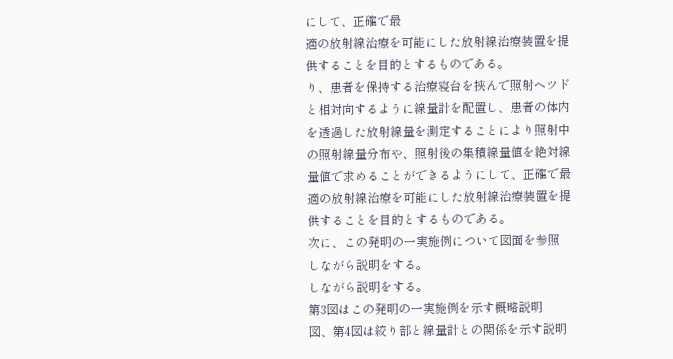にして、正確で最
適の放射線治療を可能にした放射線治療装置を提
供することを目的とするものである。
り、患者を保持する治療寝台を挾んで照射ヘツド
と相対向するように線量計を配置し、患者の体内
を透過した放射線量を測定することにより照射中
の照射線量分布や、照射後の集積線量値を絶対線
量値で求めることができるようにして、正確で最
適の放射線治療を可能にした放射線治療装置を提
供することを目的とするものである。
次に、この発明の一実施例について図面を参照
しながら説明をする。
しながら説明をする。
第3図はこの発明の一実施例を示す概略説明
図、第4図は絞り部と線量計との関係を示す説明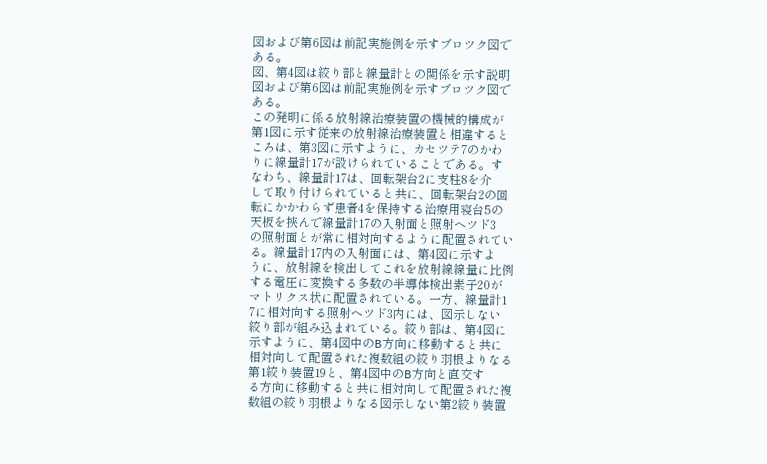図および第6図は前記実施例を示すブロツク図で
ある。
図、第4図は絞り部と線量計との関係を示す説明
図および第6図は前記実施例を示すブロツク図で
ある。
この発明に係る放射線治療装置の機械的構成が
第1図に示す従来の放射線治療装置と相違すると
ころは、第3図に示すように、カセツテ7のかわ
りに線量計17が設けられていることである。す
なわち、線量計17は、回転架台2に支柱8を介
して取り付けられていると共に、回転架台2の回
転にかかわらず患者4を保持する治療用寝台5の
天板を挾んで線量計17の入射面と照射ヘツド3
の照射面とが常に相対向するように配置されてい
る。線量計17内の入射面には、第4図に示すよ
うに、放射線を検出してこれを放射線線量に比例
する電圧に変換する多数の半導体検出素子20が
マトリクス状に配置されている。一方、線量計1
7に相対向する照射ヘツド3内には、図示しない
絞り部が組み込まれている。絞り部は、第4図に
示すように、第4図中のB方向に移動すると共に
相対向して配置された複数組の絞り羽根よりなる
第1絞り装置19と、第4図中のB方向と直交す
る方向に移動すると共に相対向して配置された複
数組の絞り羽根よりなる図示しない第2絞り装置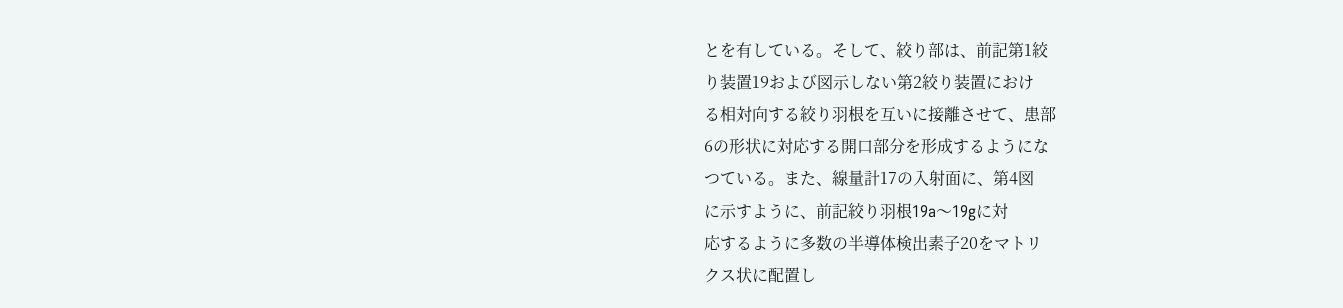とを有している。そして、絞り部は、前記第1絞
り装置19および図示しない第2絞り装置におけ
る相対向する絞り羽根を互いに接離させて、患部
6の形状に対応する開口部分を形成するようにな
つている。また、線量計17の入射面に、第4図
に示すように、前記絞り羽根19a〜19gに対
応するように多数の半導体検出素子20をマトリ
クス状に配置し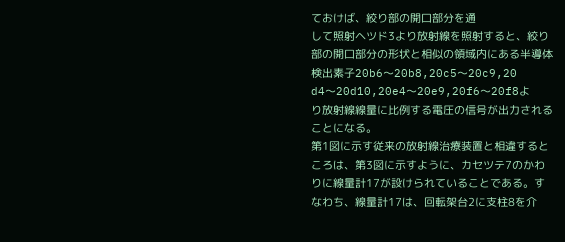ておけば、絞り部の開口部分を通
して照射ヘツド3より放射線を照射すると、絞り
部の開口部分の形状と相似の領域内にある半導体
検出素子20b6〜20b8,20c5〜20c9,20
d4〜20d10,20e4〜20e9,20f6〜20f8よ
り放射線線量に比例する電圧の信号が出力される
ことになる。
第1図に示す従来の放射線治療装置と相違すると
ころは、第3図に示すように、カセツテ7のかわ
りに線量計17が設けられていることである。す
なわち、線量計17は、回転架台2に支柱8を介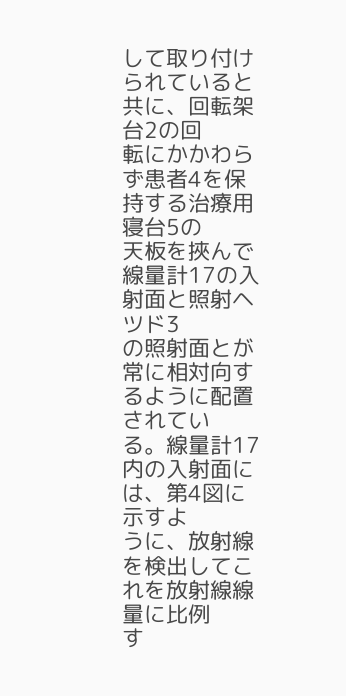して取り付けられていると共に、回転架台2の回
転にかかわらず患者4を保持する治療用寝台5の
天板を挾んで線量計17の入射面と照射ヘツド3
の照射面とが常に相対向するように配置されてい
る。線量計17内の入射面には、第4図に示すよ
うに、放射線を検出してこれを放射線線量に比例
す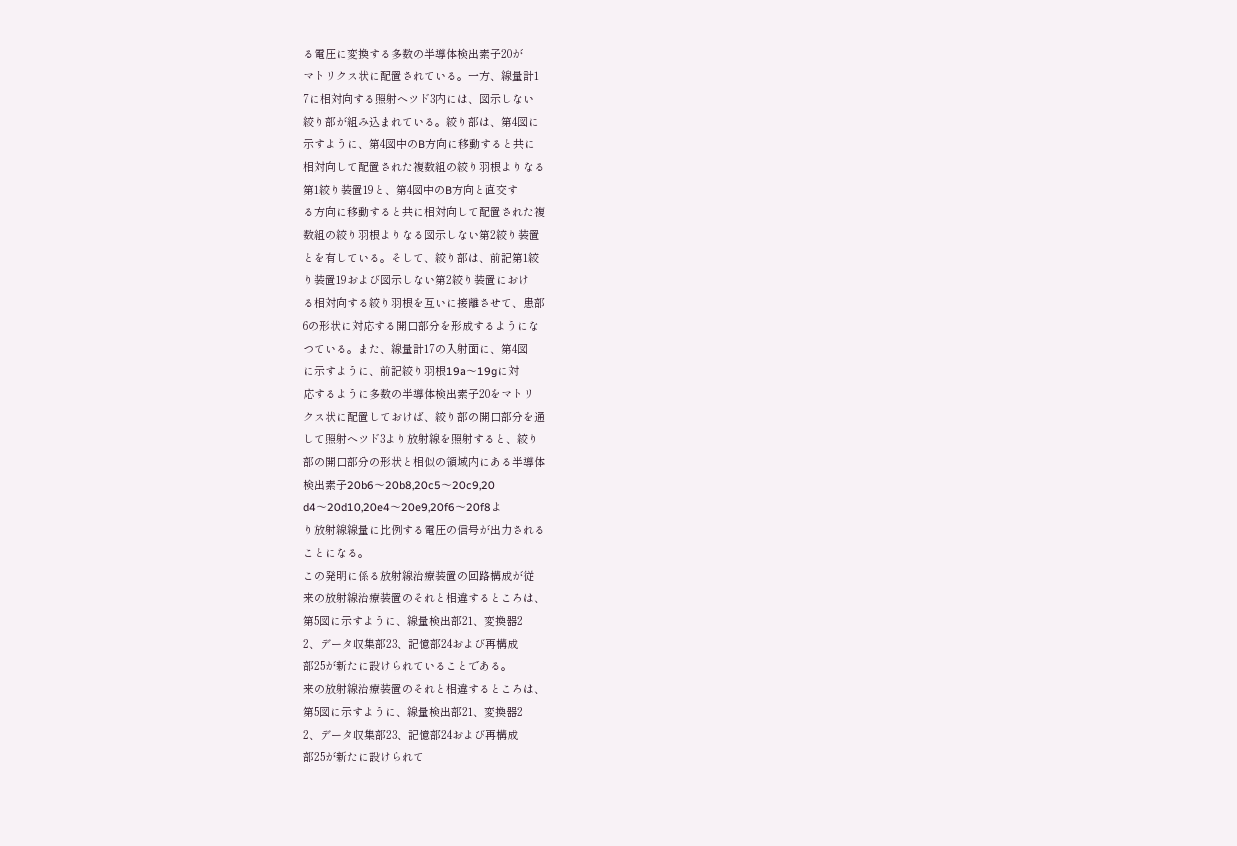る電圧に変換する多数の半導体検出素子20が
マトリクス状に配置されている。一方、線量計1
7に相対向する照射ヘツド3内には、図示しない
絞り部が組み込まれている。絞り部は、第4図に
示すように、第4図中のB方向に移動すると共に
相対向して配置された複数組の絞り羽根よりなる
第1絞り装置19と、第4図中のB方向と直交す
る方向に移動すると共に相対向して配置された複
数組の絞り羽根よりなる図示しない第2絞り装置
とを有している。そして、絞り部は、前記第1絞
り装置19および図示しない第2絞り装置におけ
る相対向する絞り羽根を互いに接離させて、患部
6の形状に対応する開口部分を形成するようにな
つている。また、線量計17の入射面に、第4図
に示すように、前記絞り羽根19a〜19gに対
応するように多数の半導体検出素子20をマトリ
クス状に配置しておけば、絞り部の開口部分を通
して照射ヘツド3より放射線を照射すると、絞り
部の開口部分の形状と相似の領域内にある半導体
検出素子20b6〜20b8,20c5〜20c9,20
d4〜20d10,20e4〜20e9,20f6〜20f8よ
り放射線線量に比例する電圧の信号が出力される
ことになる。
この発明に係る放射線治療装置の回路構成が従
来の放射線治療装置のそれと相違するところは、
第5図に示すように、線量検出部21、変換器2
2、データ収集部23、記憶部24および再構成
部25が新たに設けられていることである。
来の放射線治療装置のそれと相違するところは、
第5図に示すように、線量検出部21、変換器2
2、データ収集部23、記憶部24および再構成
部25が新たに設けられて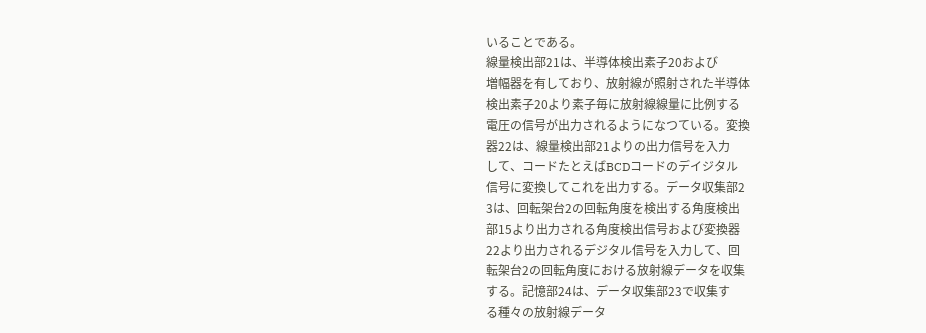いることである。
線量検出部21は、半導体検出素子20および
増幅器を有しており、放射線が照射された半導体
検出素子20より素子毎に放射線線量に比例する
電圧の信号が出力されるようになつている。変換
器22は、線量検出部21よりの出力信号を入力
して、コードたとえばBCDコードのデイジタル
信号に変換してこれを出力する。データ収集部2
3は、回転架台2の回転角度を検出する角度検出
部15より出力される角度検出信号および変換器
22より出力されるデジタル信号を入力して、回
転架台2の回転角度における放射線データを収集
する。記憶部24は、データ収集部23で収集す
る種々の放射線データ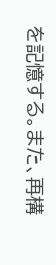を記憶する。また、再構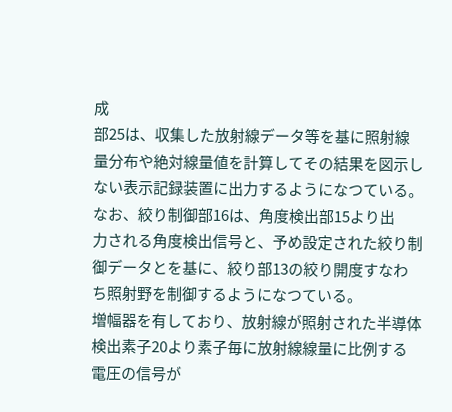成
部25は、収集した放射線データ等を基に照射線
量分布や絶対線量値を計算してその結果を図示し
ない表示記録装置に出力するようになつている。
なお、絞り制御部16は、角度検出部15より出
力される角度検出信号と、予め設定された絞り制
御データとを基に、絞り部13の絞り開度すなわ
ち照射野を制御するようになつている。
増幅器を有しており、放射線が照射された半導体
検出素子20より素子毎に放射線線量に比例する
電圧の信号が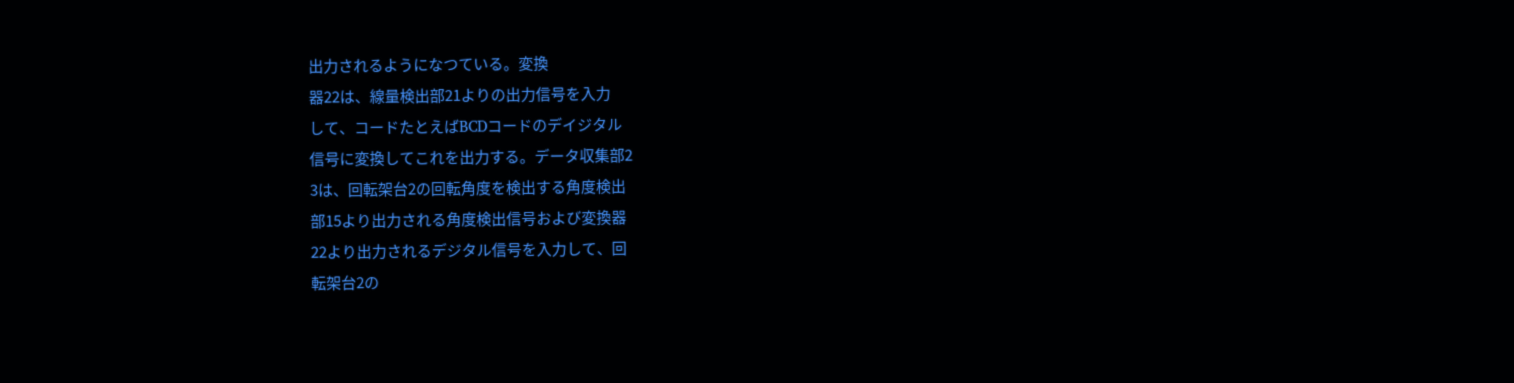出力されるようになつている。変換
器22は、線量検出部21よりの出力信号を入力
して、コードたとえばBCDコードのデイジタル
信号に変換してこれを出力する。データ収集部2
3は、回転架台2の回転角度を検出する角度検出
部15より出力される角度検出信号および変換器
22より出力されるデジタル信号を入力して、回
転架台2の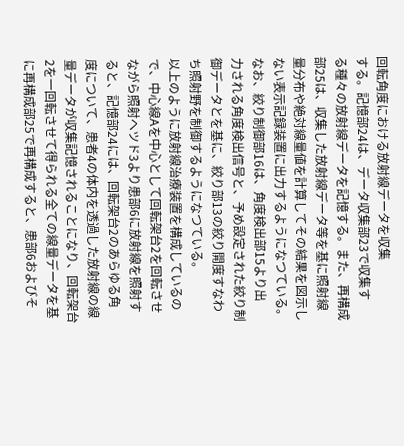回転角度における放射線データを収集
する。記憶部24は、データ収集部23で収集す
る種々の放射線データを記憶する。また、再構成
部25は、収集した放射線データ等を基に照射線
量分布や絶対線量値を計算してその結果を図示し
ない表示記録装置に出力するようになつている。
なお、絞り制御部16は、角度検出部15より出
力される角度検出信号と、予め設定された絞り制
御データとを基に、絞り部13の絞り開度すなわ
ち照射野を制御するようになつている。
以上のように放射線治療装置を構成しているの
で、中心線Aを中心として回転架台2を回転させ
ながら照射ヘツド3より患部6に放射線を照射す
ると、記憶部24には、回転架台2のあらゆる角
度について、患者4の体内を透過した放射線の線
量データが収集記憶されることになり、回転架台
2を一回転させて得られる全ての線量データを基
に再構成部25で再構成すると、患部6およびそ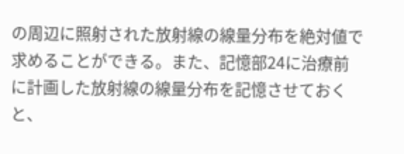の周辺に照射された放射線の線量分布を絶対値で
求めることができる。また、記憶部24に治療前
に計画した放射線の線量分布を記憶させておく
と、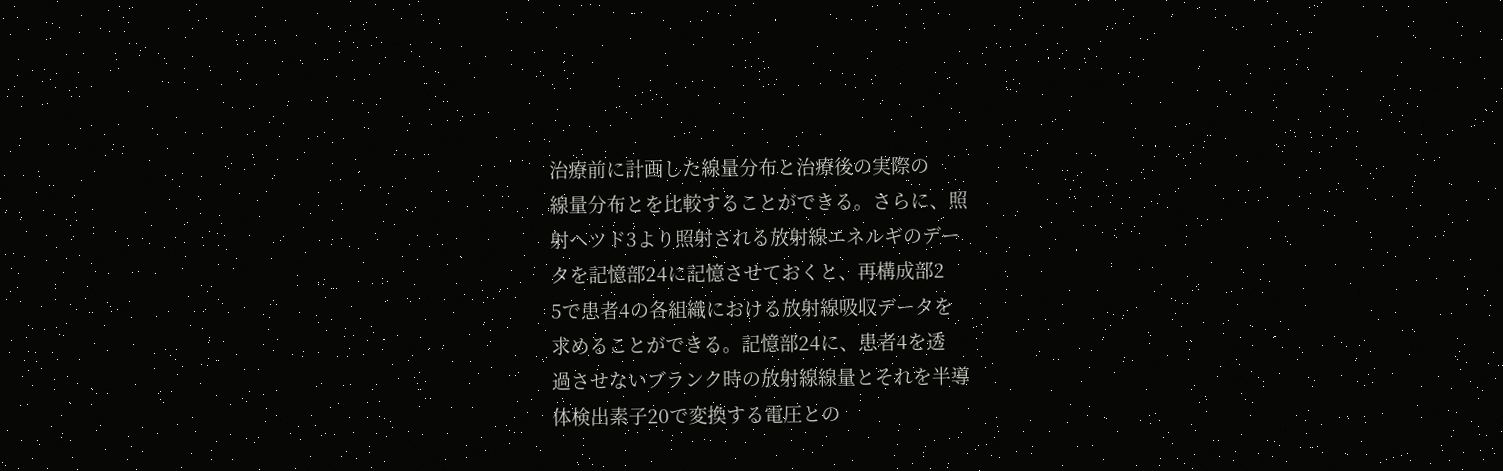治療前に計画した線量分布と治療後の実際の
線量分布とを比較することができる。さらに、照
射ヘツド3より照射される放射線エネルギのデー
タを記憶部24に記憶させておくと、再構成部2
5で患者4の各組織における放射線吸収データを
求めることができる。記憶部24に、患者4を透
過させないブランク時の放射線線量とそれを半導
体検出素子20で変換する電圧との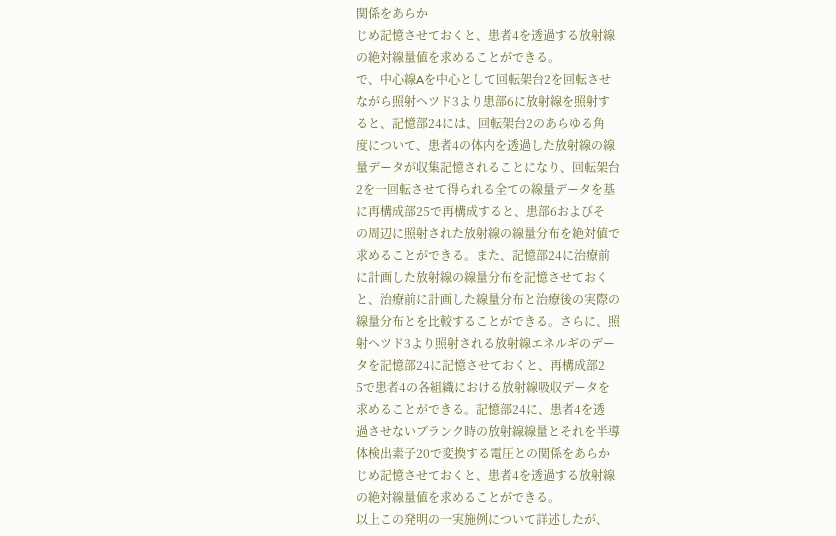関係をあらか
じめ記憶させておくと、患者4を透過する放射線
の絶対線量値を求めることができる。
で、中心線Aを中心として回転架台2を回転させ
ながら照射ヘツド3より患部6に放射線を照射す
ると、記憶部24には、回転架台2のあらゆる角
度について、患者4の体内を透過した放射線の線
量データが収集記憶されることになり、回転架台
2を一回転させて得られる全ての線量データを基
に再構成部25で再構成すると、患部6およびそ
の周辺に照射された放射線の線量分布を絶対値で
求めることができる。また、記憶部24に治療前
に計画した放射線の線量分布を記憶させておく
と、治療前に計画した線量分布と治療後の実際の
線量分布とを比較することができる。さらに、照
射ヘツド3より照射される放射線エネルギのデー
タを記憶部24に記憶させておくと、再構成部2
5で患者4の各組織における放射線吸収データを
求めることができる。記憶部24に、患者4を透
過させないブランク時の放射線線量とそれを半導
体検出素子20で変換する電圧との関係をあらか
じめ記憶させておくと、患者4を透過する放射線
の絶対線量値を求めることができる。
以上この発明の一実施例について詳述したが、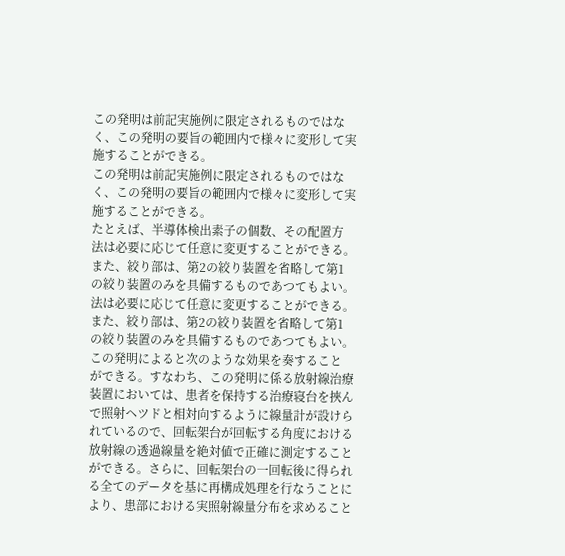この発明は前記実施例に限定されるものではな
く、この発明の要旨の範囲内で様々に変形して実
施することができる。
この発明は前記実施例に限定されるものではな
く、この発明の要旨の範囲内で様々に変形して実
施することができる。
たとえば、半導体検出素子の個数、その配置方
法は必要に応じて任意に変更することができる。
また、絞り部は、第2の絞り装置を省略して第1
の絞り装置のみを具備するものであつてもよい。
法は必要に応じて任意に変更することができる。
また、絞り部は、第2の絞り装置を省略して第1
の絞り装置のみを具備するものであつてもよい。
この発明によると次のような効果を奏すること
ができる。すなわち、この発明に係る放射線治療
装置においては、患者を保持する治療寝台を挾ん
で照射ヘツドと相対向するように線量計が設けら
れているので、回転架台が回転する角度における
放射線の透過線量を絶対値で正確に測定すること
ができる。さらに、回転架台の一回転後に得られ
る全てのデータを基に再構成処理を行なうことに
より、患部における実照射線量分布を求めること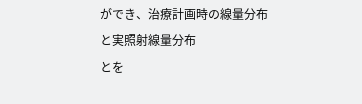ができ、治療計画時の線量分布と実照射線量分布
とを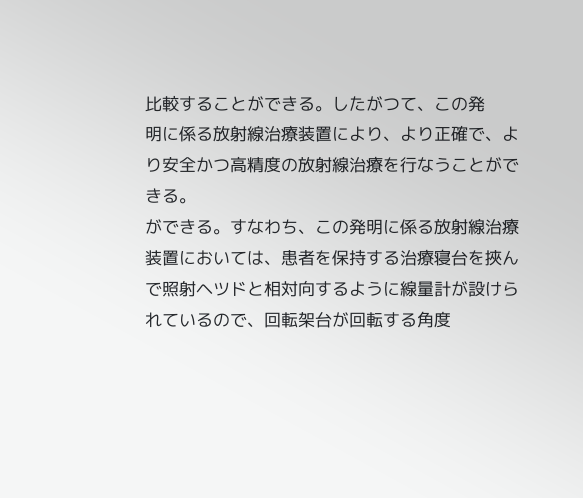比較することができる。したがつて、この発
明に係る放射線治療装置により、より正確で、よ
り安全かつ高精度の放射線治療を行なうことがで
きる。
ができる。すなわち、この発明に係る放射線治療
装置においては、患者を保持する治療寝台を挾ん
で照射ヘツドと相対向するように線量計が設けら
れているので、回転架台が回転する角度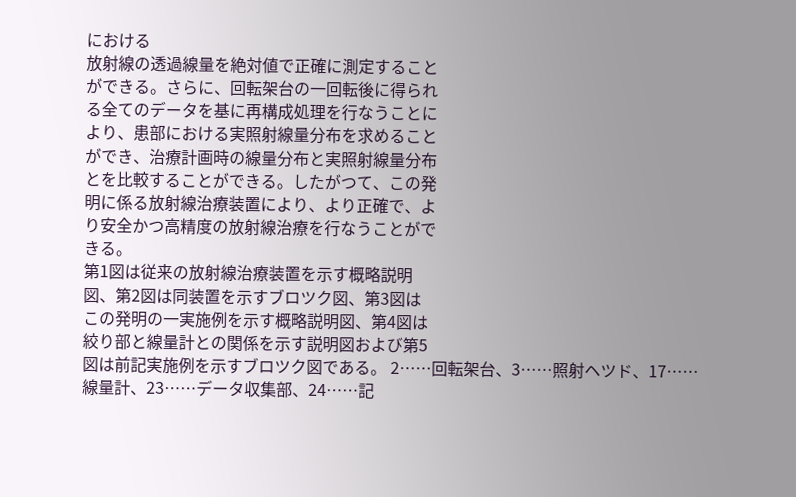における
放射線の透過線量を絶対値で正確に測定すること
ができる。さらに、回転架台の一回転後に得られ
る全てのデータを基に再構成処理を行なうことに
より、患部における実照射線量分布を求めること
ができ、治療計画時の線量分布と実照射線量分布
とを比較することができる。したがつて、この発
明に係る放射線治療装置により、より正確で、よ
り安全かつ高精度の放射線治療を行なうことがで
きる。
第1図は従来の放射線治療装置を示す概略説明
図、第2図は同装置を示すブロツク図、第3図は
この発明の一実施例を示す概略説明図、第4図は
絞り部と線量計との関係を示す説明図および第5
図は前記実施例を示すブロツク図である。 2……回転架台、3……照射ヘツド、17……
線量計、23……データ収集部、24……記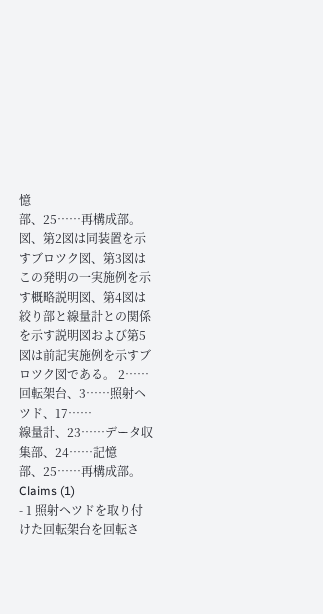憶
部、25……再構成部。
図、第2図は同装置を示すブロツク図、第3図は
この発明の一実施例を示す概略説明図、第4図は
絞り部と線量計との関係を示す説明図および第5
図は前記実施例を示すブロツク図である。 2……回転架台、3……照射ヘツド、17……
線量計、23……データ収集部、24……記憶
部、25……再構成部。
Claims (1)
- 1 照射ヘツドを取り付けた回転架台を回転さ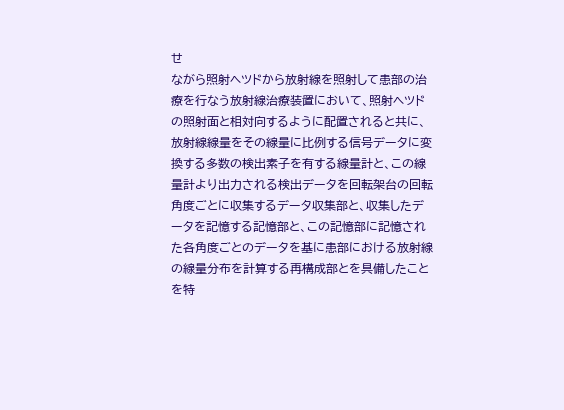せ
ながら照射ヘツドから放射線を照射して患部の治
療を行なう放射線治療装置において、照射ヘツド
の照射面と相対向するように配置されると共に、
放射線線量をその線量に比例する信号データに変
換する多数の検出素子を有する線量計と、この線
量計より出力される検出データを回転架台の回転
角度ごとに収集するデータ収集部と、収集したデ
ータを記憶する記憶部と、この記憶部に記憶され
た各角度ごとのデータを基に患部における放射線
の線量分布を計算する再構成部とを具備したこと
を特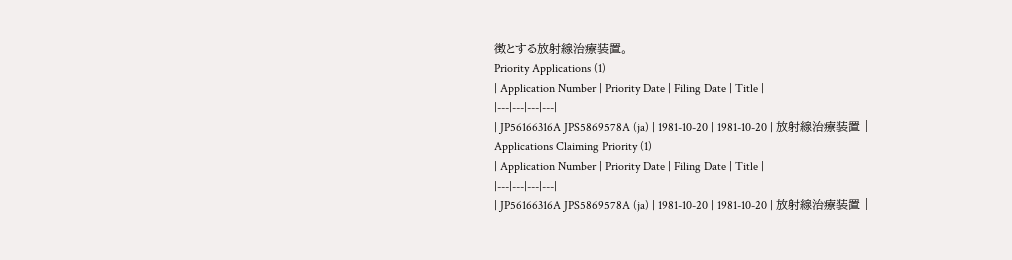徴とする放射線治療装置。
Priority Applications (1)
| Application Number | Priority Date | Filing Date | Title |
|---|---|---|---|
| JP56166316A JPS5869578A (ja) | 1981-10-20 | 1981-10-20 | 放射線治療装置 |
Applications Claiming Priority (1)
| Application Number | Priority Date | Filing Date | Title |
|---|---|---|---|
| JP56166316A JPS5869578A (ja) | 1981-10-20 | 1981-10-20 | 放射線治療装置 |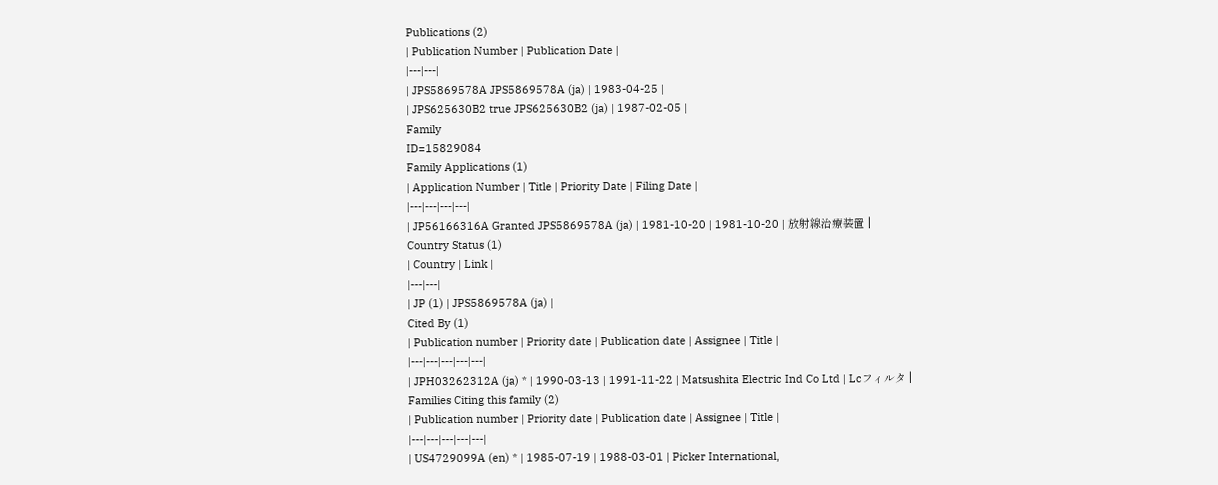Publications (2)
| Publication Number | Publication Date |
|---|---|
| JPS5869578A JPS5869578A (ja) | 1983-04-25 |
| JPS625630B2 true JPS625630B2 (ja) | 1987-02-05 |
Family
ID=15829084
Family Applications (1)
| Application Number | Title | Priority Date | Filing Date |
|---|---|---|---|
| JP56166316A Granted JPS5869578A (ja) | 1981-10-20 | 1981-10-20 | 放射線治療装置 |
Country Status (1)
| Country | Link |
|---|---|
| JP (1) | JPS5869578A (ja) |
Cited By (1)
| Publication number | Priority date | Publication date | Assignee | Title |
|---|---|---|---|---|
| JPH03262312A (ja) * | 1990-03-13 | 1991-11-22 | Matsushita Electric Ind Co Ltd | Lcフィルタ |
Families Citing this family (2)
| Publication number | Priority date | Publication date | Assignee | Title |
|---|---|---|---|---|
| US4729099A (en) * | 1985-07-19 | 1988-03-01 | Picker International,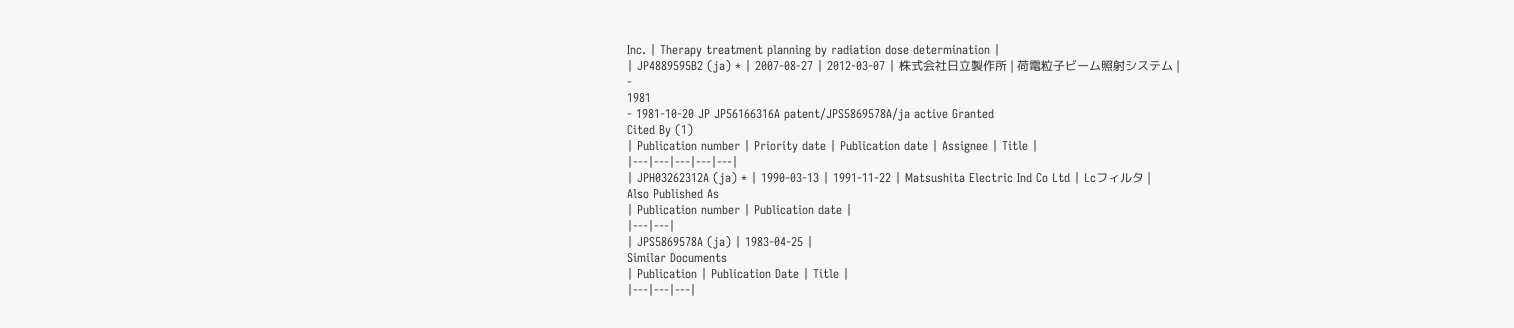Inc. | Therapy treatment planning by radiation dose determination |
| JP4889595B2 (ja) * | 2007-08-27 | 2012-03-07 | 株式会社日立製作所 | 荷電粒子ビーム照射システム |
-
1981
- 1981-10-20 JP JP56166316A patent/JPS5869578A/ja active Granted
Cited By (1)
| Publication number | Priority date | Publication date | Assignee | Title |
|---|---|---|---|---|
| JPH03262312A (ja) * | 1990-03-13 | 1991-11-22 | Matsushita Electric Ind Co Ltd | Lcフィルタ |
Also Published As
| Publication number | Publication date |
|---|---|
| JPS5869578A (ja) | 1983-04-25 |
Similar Documents
| Publication | Publication Date | Title |
|---|---|---|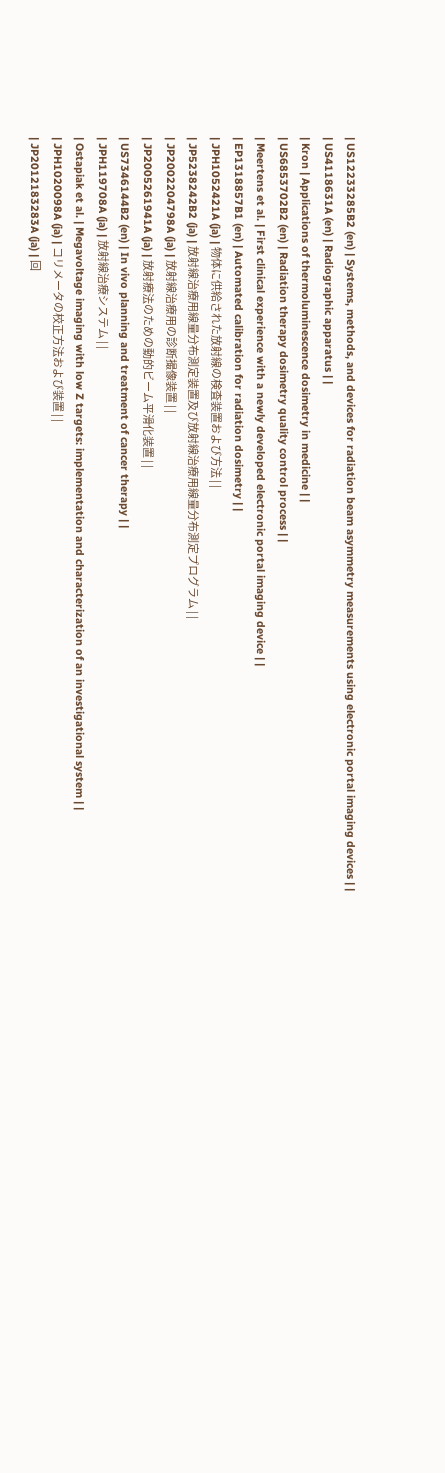| US12233285B2 (en) | Systems, methods, and devices for radiation beam asymmetry measurements using electronic portal imaging devices | |
| US4118631A (en) | Radiographic apparatus | |
| Kron | Applications of thermoluminescence dosimetry in medicine | |
| US6853702B2 (en) | Radiation therapy dosimetry quality control process | |
| Meertens et al. | First clinical experience with a newly developed electronic portal imaging device | |
| EP1318857B1 (en) | Automated calibration for radiation dosimetry | |
| JPH1052421A (ja) | 物体に供給された放射線の検査装置および方法 | |
| JP5238242B2 (ja) | 放射線治療用線量分布測定装置及び放射線治療用線量分布測定プログラム | |
| JP2002204798A (ja) | 放射線治療用の診断撮像装置 | |
| JP2005261941A (ja) | 放射療法のための動的ビーム平滑化装置 | |
| US7346144B2 (en) | In vivo planning and treatment of cancer therapy | |
| JPH119708A (ja) | 放射線治療システム | |
| Ostapiak et al. | Megavoltage imaging with low Z targets: implementation and characterization of an investigational system | |
| JPH1020098A (ja) | コリメータの校正方法および装置 | |
| JP2012183283A (ja) | 回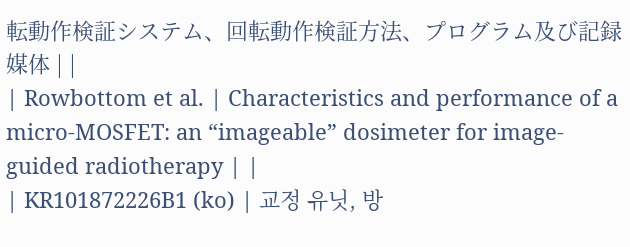転動作検証システム、回転動作検証方法、プログラム及び記録媒体 | |
| Rowbottom et al. | Characteristics and performance of a micro‐MOSFET: an “imageable” dosimeter for image‐guided radiotherapy | |
| KR101872226B1 (ko) | 교정 유닛, 방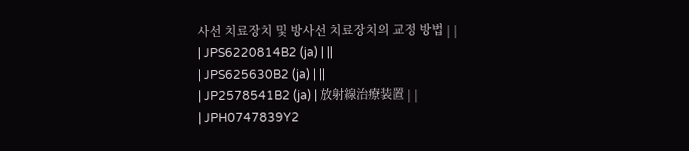사선 치료장치 및 방사선 치료장치의 교정 방법 | |
| JPS6220814B2 (ja) | ||
| JPS625630B2 (ja) | ||
| JP2578541B2 (ja) | 放射線治療装置 | |
| JPH0747839Y2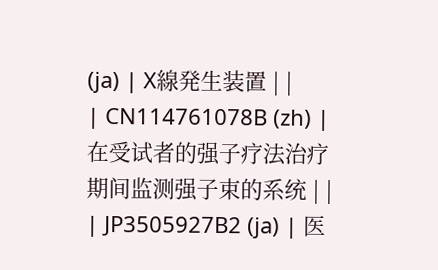(ja) | X線発生装置 | |
| CN114761078B (zh) | 在受试者的强子疗法治疗期间监测强子束的系统 | |
| JP3505927B2 (ja) | 医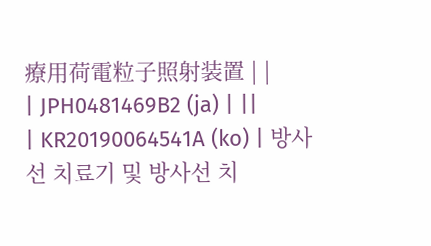療用荷電粒子照射装置 | |
| JPH0481469B2 (ja) | ||
| KR20190064541A (ko) | 방사선 치료기 및 방사선 치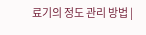료기의 정도 관리 방법 |